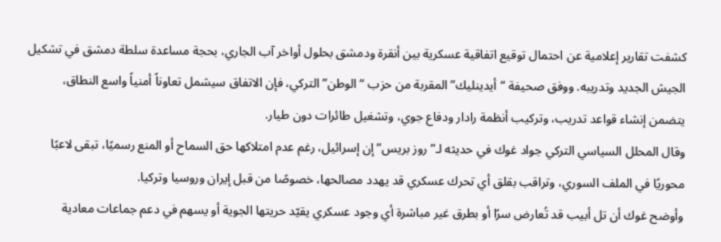كشفت تقارير إعلامية عن احتمال توقيع اتفاقية عسكرية بين أنقرة ودمشق بحلول أواخر آب الجاري، بحجة مساعدة سلطة دمشق في تشكيل الجيش الجديد وتدريبه. ووفق صحيفة “أيدينليك” المقربة من حزب “الوطن” التركي، فإن الاتفاق سيشمل تعاوناً أمنياً واسع النطاق، يتضمن إنشاء قواعد تدريب، وتركيب أنظمة رادار ودفاع جوي، وتشغيل طائرات دون طيار.
وقال المحلل السياسي التركي جواد غوك في حديثه لـ”روز بريس” إن إسرائيل، رغم عدم امتلاكها حق السماح أو المنع رسميًا، تبقى لاعبًا محوريًا في الملف السوري، وتراقب بقلق أي تحرك عسكري قد يهدد مصالحها، خصوصًا من قبل إيران وروسيا وتركيا.
وأوضح غوك أن تل أبيب قد تُعارض سرًا أو بطرق غير مباشرة أي وجود عسكري يقيّد حريتها الجوية أو يسهم في دعم جماعات معادية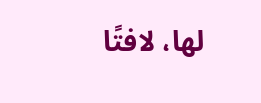لها، لافتًا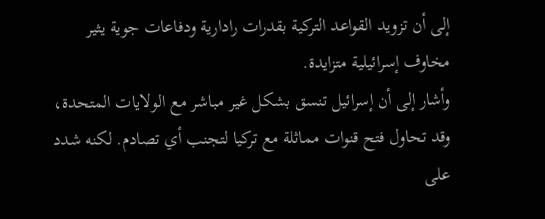إلى أن تزويد القواعد التركية بقدرات رادارية ودفاعات جوية يثير مخاوف إسرائيلية متزايدة.
وأشار إلى أن إسرائيل تنسق بشكل غير مباشر مع الولايات المتحدة، وقد تحاول فتح قنوات مماثلة مع تركيا لتجنب أي تصادم. لكنه شدد على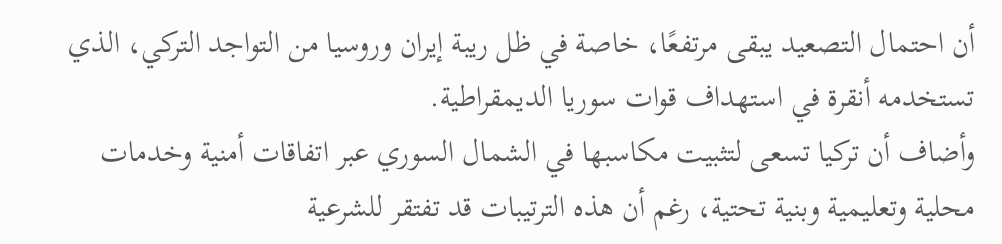أن احتمال التصعيد يبقى مرتفعًا، خاصة في ظل ريبة إيران وروسيا من التواجد التركي، الذي تستخدمه أنقرة في استهداف قوات سوريا الديمقراطية.
وأضاف أن تركيا تسعى لتثبيت مكاسبها في الشمال السوري عبر اتفاقات أمنية وخدمات محلية وتعليمية وبنية تحتية، رغم أن هذه الترتيبات قد تفتقر للشرعية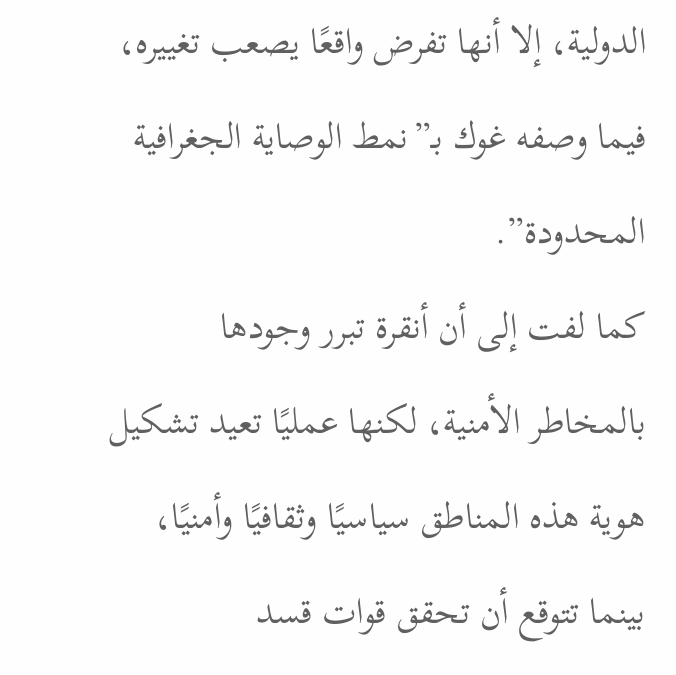الدولية، إلا أنها تفرض واقعًا يصعب تغييره، فيما وصفه غوك بـ”نمط الوصاية الجغرافية المحدودة”.
كما لفت إلى أن أنقرة تبرر وجودها بالمخاطر الأمنية، لكنها عمليًا تعيد تشكيل هوية هذه المناطق سياسيًا وثقافيًا وأمنيًا، بينما تتوقع أن تحقق قوات قسد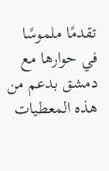تقدمًا ملموسًا في حوارها مع دمشق بدعم من هذه المعطيات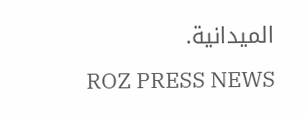الميدانية.
ROZ PRESS NEWS